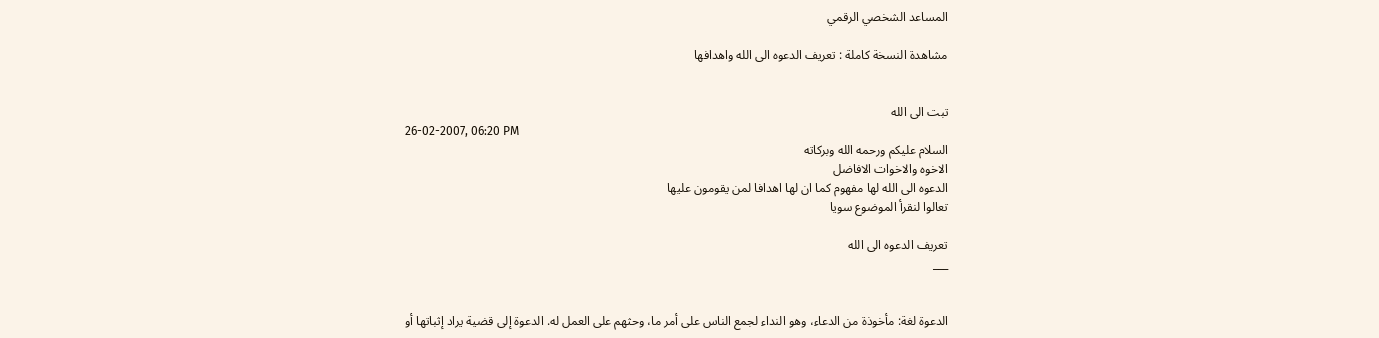المساعد الشخصي الرقمي

مشاهدة النسخة كاملة : تعريف الدعوه الى الله واهدافها


تبت الى الله
26-02-2007, 06:20 PM
السلام عليكم ورحمه الله وبركاته
الاخوه والاخوات الافاضل
الدعوه الى الله لها مفهوم كما ان لها اهدافا لمن يقومون عليها
تعالوا لنقرأ الموضوع سويا

تعريف الدعوه الى الله
___


الدعوة لغة: مأخوذة من الدعاء، وهو النداء لجمع الناس على أمر ما، وحثهم على العمل له. الدعوة إلى قضية يراد إثباتها أو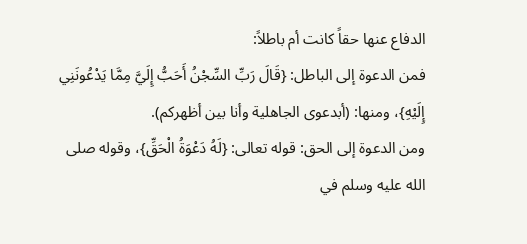الدفاع عنها حقاً كانت أم باطلاً:
فمن الدعوة إلى الباطل: {قَالَ رَبِّ السِّجْنُ أَحَبُّ إِلَيَّ مِمَّا يَدْعُونَنِي إِلَيْهِ}، ومنها: (أبدعوى الجاهلية وأنا بين أظهركم).
ومن الدعوة إلى الحق: قوله تعالى: {لَهُ دَعْوَةُ الْحَقِّ}، وقوله صلى الله عليه وسلم في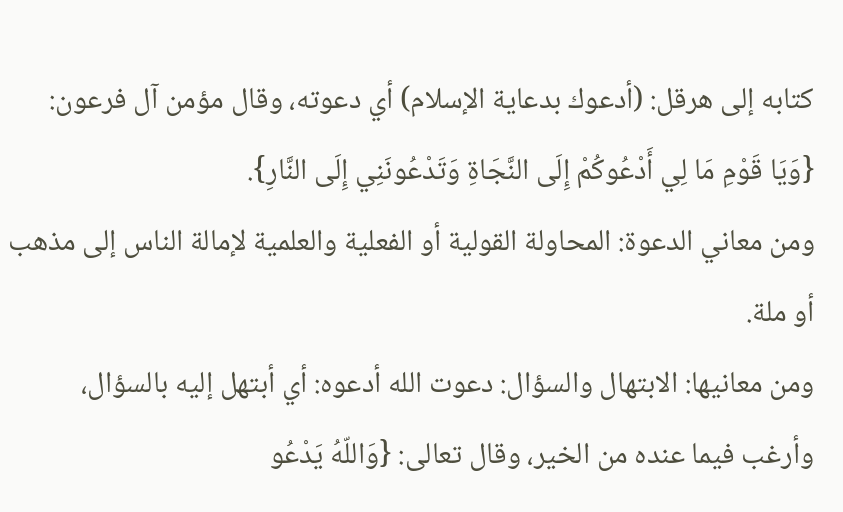كتابه إلى هرقل: (أدعوك بدعاية الإسلام) أي دعوته، وقال مؤمن آل فرعون: {وَيَا قَوْمِ مَا لِي أَدْعُوكُمْ إِلَى النَّجَاةِ وَتَدْعُونَنِي إِلَى النَّارِ}.
ومن معاني الدعوة: المحاولة القولية أو الفعلية والعلمية لإمالة الناس إلى مذهب أو ملة.
ومن معانيها: الابتهال والسؤال: دعوت الله أدعوه: أي أبتهل إليه بالسؤال، وأرغب فيما عنده من الخير، وقال تعالى: {وَاللّهُ يَدْعُو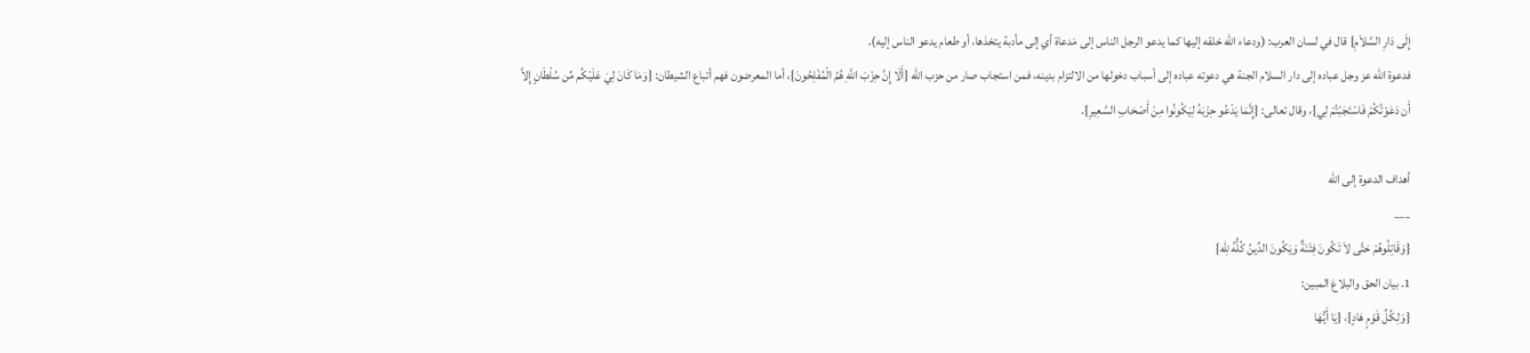إِلَى دَارِ السَّلاَمِ} قال في لسان العرب: (ودعاء الله خلقه إليها كما يدعو الرجل الناس إلى مَدعاة أي إلى مأدبة يتخذها، أو طعام يدعو الناس إليه).
فدعوة الله عز وجل عباده إلى دار السلام الجنة هي دعوته عباده إلى أسباب دخولها من الالتزام بدينه، فمن استجاب صار من حزب الله {أَلَا إِنَّ حِزْبَ اللَّهِ هُمُ الْمُفْلِحُونَ}، أما المعرضون فهم أتباع الشيطان: {وَمَا كَانَ لِيَ عَلَيْكُم مِّن سُلْطَانٍ إِلاَّ أَن دَعَوْتُكُمْ فَاسْتَجَبْتُمْ لِي}، وقال تعالى: {إِنَّمَا يَدْعُو حِزْبَهُ لِيَكُونُوا مِنْ أَصْحَابِ السَّعِيرِ}.

أهداف الدعوة إلى الله
___
{وَقَاتِلُوهُمْ حَتَّى لاَ تَكُونَ فِتْنَةٌ وَيَكُونَ الدِّينُ كُلُّهُ لِلّه}
1. بيان الحق والبلاغ المبين:
{وَلِكُلِّ قَوْمٍ هَادٍ}، {يَا أَيُّهَا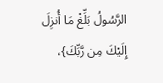الرَّسُولُ بَلِّغْ مَا أُنزِلَ إِلَيْكَ مِن رَّبِّكَ}،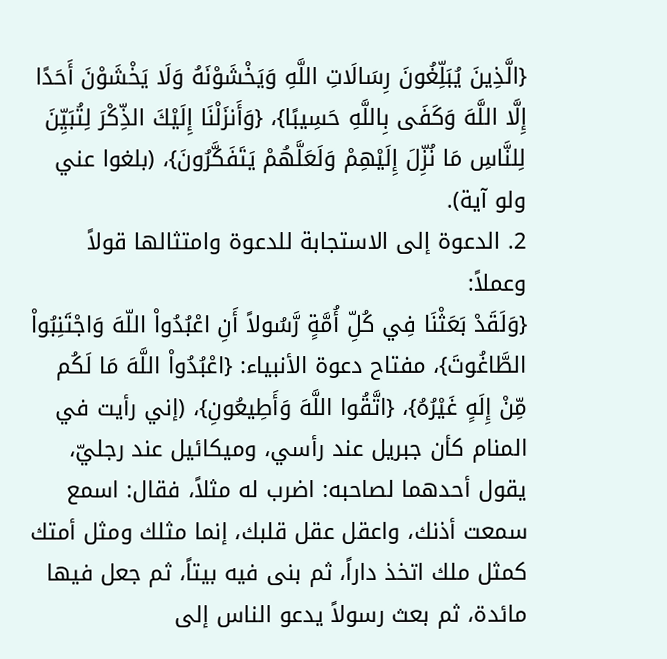{الَّذِينَ يُبَلِّغُونَ رِسَالَاتِ اللَّهِ وَيَخْشَوْنَهُ وَلَا يَخْشَوْنَ أَحَدًا إِلَّا اللَّهَ وَكَفَى بِاللَّهِ حَسِيبًا}، {وَأَنزَلْنَا إِلَيْكَ الذِّكْرَ لِتُبَيِّنَ لِلنَّاسِ مَا نُزِّلَ إِلَيْهِمْ وَلَعَلَّهُمْ يَتَفَكَّرُونَ}، (بلغوا عني ولو آية).
2. الدعوة إلى الاستجابة للدعوة وامتثالها قولاً وعملاً:
{وَلَقَدْ بَعَثْنَا فِي كُلِّ أُمَّةٍ رَّسُولاً أَنِ اعْبُدُواْ اللّهَ وَاجْتَنِبُواْ الطَّاغُوتَ}، مفتاح دعوة الأنبياء: {اعْبُدُواْ اللَّهَ مَا لَكُم مِّنْ إِلَهٍ غَيْرُهُ}، {اتَّقُوا اللَّهَ وَأَطِيعُونِ}، (إني رأيت في المنام كأن جبريل عند رأسي، وميكائيل عند رجليّ، يقول أحدهما لصاحبه: اضرب له مثلاً، فقال: اسمع سمعت أذنك، واعقل عقل قلبك، إنما مثلك ومثل أمتك كمثل ملك اتخذ داراً، ثم بنى فيه بيتاً، ثم جعل فيها مائدة، ثم بعث رسولاً يدعو الناس إلى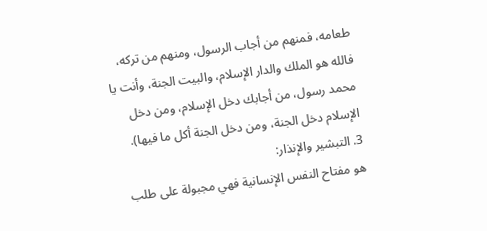طعامه، فمنهم من أجاب الرسول، ومنهم من تركه، فالله هو الملك والدار الإسلام، والبيت الجنة، وأنت يا محمد رسول، من أجابك دخل الإسلام، ومن دخل الإسلام دخل الجنة، ومن دخل الجنة أكل ما فيها).
3. التبشير والإنذار:
هو مفتاح النفس الإنسانية فهي مجبولة على طلب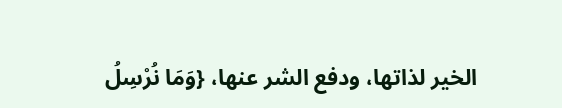الخير لذاتها، ودفع الشر عنها، {وَمَا نُرْسِلُ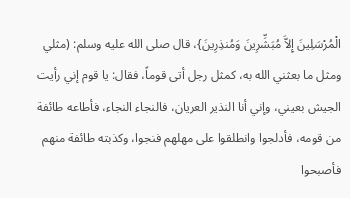الْمُرْسَلِينَ إِلاَّ مُبَشِّرِينَ وَمُنذِرِينَ}، قال صلى الله عليه وسلم: (مثلي ومثل ما بعثني الله به، كمثل رجل أتى قوماً، فقال: يا قوم إني رأيت الجيش بعيني، وإني أنا النذير العريان، فالنجاء النجاء، فأطاعه طائفة من قومه، فأدلجوا وانطلقوا على مهلهم فنجوا، وكذبته طائفة منهم فأصبحوا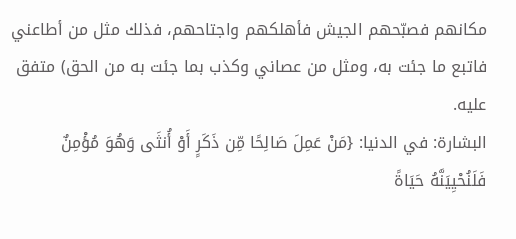مكانهم فصبّحهم الجيش فأهلكهم واجتاحهم، فذلك مثل من أطاعني فاتبع ما جئت به، ومثل من عصاني وكذب بما جئت به من الحق) متفق عليه.
البشارة: في الدنيا: {مَنْ عَمِلَ صَالِحًا مِّن ذَكَرٍ أَوْ أُنثَى وَهُوَ مُؤْمِنٌ فَلَنُحْيِيَنَّهُ حَيَاةً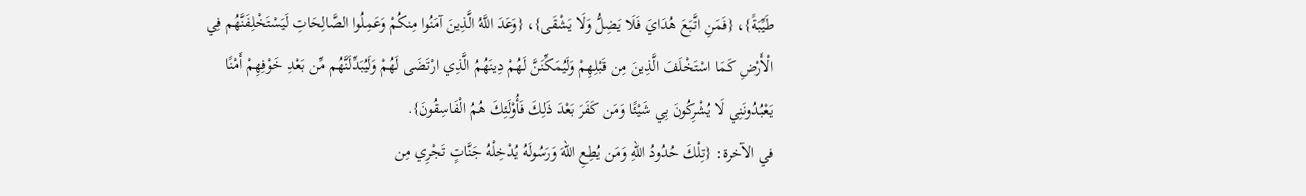طَيِّبَةً}، {فَمَنِ اتَّبَعَ هُدَايَ فَلَا يَضِلُّ وَلَا يَشْقَى}، {وَعَدَ اللَّهُ الَّذِينَ آمَنُوا مِنكُمْ وَعَمِلُوا الصَّالِحَاتِ لَيَسْتَخْلِفَنَّهُم فِي الْأَرْضِ كَمَا اسْتَخْلَفَ الَّذِينَ مِن قَبْلِهِمْ وَلَيُمَكِّنَنَّ لَهُمْ دِينَهُمُ الَّذِي ارْتَضَى لَهُمْ وَلَيُبَدِّلَنَّهُم مِّن بَعْدِ خَوْفِهِمْ أَمْنًا يَعْبُدُونَنِي لَا يُشْرِكُونَ بِي شَيْئًا وَمَن كَفَرَ بَعْدَ ذَلِكَ فَأُوْلَئِكَ هُمُ الْفَاسِقُونَ}.
في الآخرة: {تِلْكَ حُدُودُ اللّهِ وَمَن يُطِعِ اللّهَ وَرَسُولَهُ يُدْخِلْهُ جَنَّاتٍ تَجْرِي مِن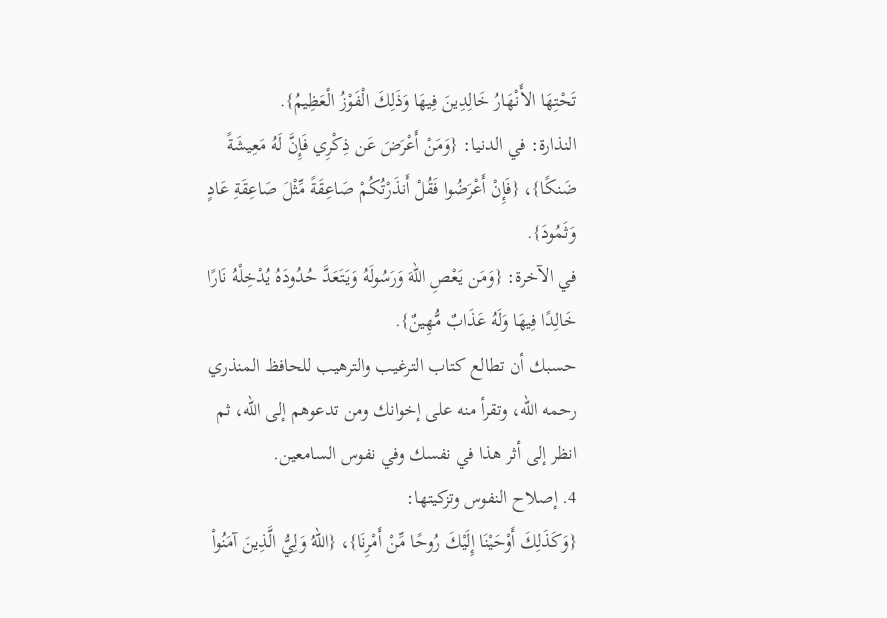تَحْتِهَا الأَنْهَارُ خَالِدِينَ فِيهَا وَذَلِكَ الْفَوْزُ الْعَظِيمُ}.
النذارة: في الدنيا: {وَمَنْ أَعْرَضَ عَن ذِكْرِي فَإِنَّ لَهُ مَعِيشَةً ضَنكًا}، {فَإِنْ أَعْرَضُوا فَقُلْ أَنذَرْتُكُمْ صَاعِقَةً مِّثْلَ صَاعِقَةِ عَادٍ وَثَمُودَ}.
في الآخرة: {وَمَن يَعْصِ اللّهَ وَرَسُولَهُ وَيَتَعَدَّ حُدُودَهُ يُدْخِلْهُ نَارًا خَالِدًا فِيهَا وَلَهُ عَذَابٌ مُّهِينٌ}.
حسبك أن تطالع كتاب الترغيب والترهيب للحافظ المنذري رحمه الله، وتقرأ منه على إخوانك ومن تدعوهم إلى الله، ثم انظر إلى أثر هذا في نفسك وفي نفوس السامعين.
4. إصلاح النفوس وتزكيتها:
{وَكَذَلِكَ أَوْحَيْنَا إِلَيْكَ رُوحًا مِّنْ أَمْرِنَا}، {اللّهُ وَلِيُّ الَّذِينَ آمَنُواْ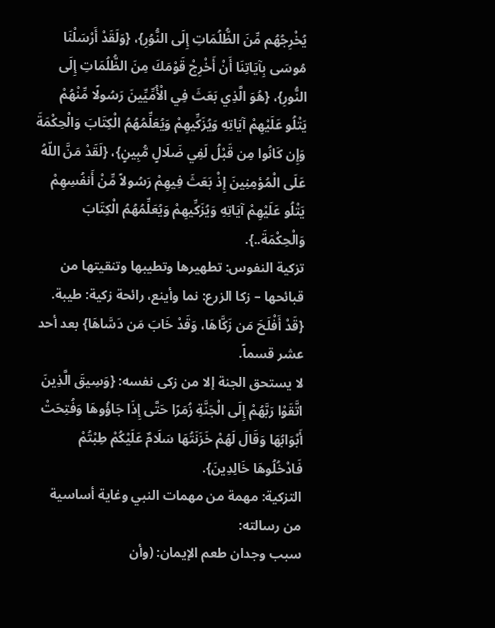يُخْرِجُهُم مِّنَ الظُّلُمَاتِ إِلَى النُّوُرِ}، {وَلَقَدْ أَرْسَلْنَا مُوسَى بِآيَاتِنَا أَنْ أَخْرِجْ قَوْمَكَ مِنَ الظُّلُمَاتِ إِلَى النُّورِ}، {هُوَ الَّذِي بَعَثَ فِي الْأُمِّيِّينَ رَسُولًا مِّنْهُمْ يَتْلُو عَلَيْهِمْ آيَاتِهِ وَيُزَكِّيهِمْ وَيُعَلِّمُهُمُ الْكِتَابَ وَالْحِكْمَةَ وَإِن كَانُوا مِن قَبْلُ لَفِي ضَلَالٍ مُّبِينٍ}، {لَقَدْ مَنَّ اللّهُ عَلَى الْمُؤمِنِينَ إِذْ بَعَثَ فِيهِمْ رَسُولاً مِّنْ أَنفُسِهِمْ يَتْلُو عَلَيْهِمْ آيَاتِهِ وَيُزَكِّيهِمْ وَيُعَلِّمُهُمُ الْكِتَابَ وَالْحِكْمَةَ..}.
تزكية النفوس: تطهيرها وتطيبها وتنقيتها من قبائحها – زكا الزرع: نما وأينع، رائحة زكية: طيبة.
{قَدْ أَفْلَحَ مَن زَكَّاهَا، وَقَدْ خَابَ مَن دَسَّاهَا} بعد أحد عشر قسماً.
لا يستحق الجنة إلا من زكى نفسه: {وَسِيقَ الَّذِينَ اتَّقَوْا رَبَّهُمْ إِلَى الْجَنَّةِ زُمَرًا حَتَّى إِذَا جَاؤُوهَا وَفُتِحَتْ أَبْوَابُهَا وَقَالَ لَهُمْ خَزَنَتُهَا سَلَامٌ عَلَيْكُمْ طِبْتُمْ فَادْخُلُوهَا خَالِدِينَ}.
التزكية: مهمة من مهمات النبي وغاية أساسية من رسالته:
سبب وجدان طعم الإيمان: (وأن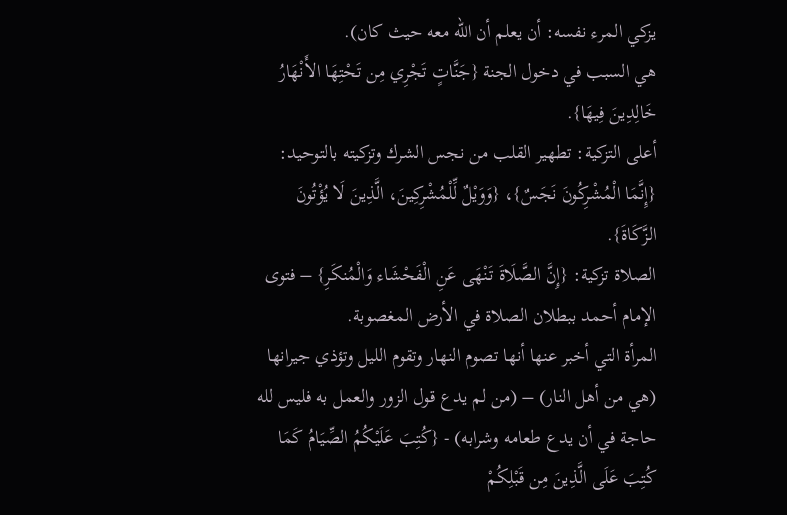يزكي المرء نفسه: أن يعلم أن الله معه حيث كان).
هي السبب في دخول الجنة {جَنَّاتٍ تَجْرِي مِن تَحْتِهَا الأَنْهَارُ خَالِدِينَ فِيهَا}.
أعلى التزكية: تطهير القلب من نجس الشرك وتزكيته بالتوحيد: {إِنَّمَا الْمُشْرِكُونَ نَجَسٌ}، {وَوَيْلٌ لِّلْمُشْرِكِينَ، الَّذِينَ لَا يُؤْتُونَ الزَّكَاةَ}.
الصلاة تزكية: {إِنَّ الصَّلَاةَ تَنْهَى عَنِ الْفَحْشَاء وَالْمُنكَرِ} – فتوى الإمام أحمد ببطلان الصلاة في الأرض المغصوبة.
المرأة التي أخبر عنها أنها تصوم النهار وتقوم الليل وتؤذي جيرانها (هي من أهل النار) – (من لم يدع قول الزور والعمل به فليس لله حاجة في أن يدع طعامه وشرابه) - {كُتِبَ عَلَيْكُمُ الصِّيَامُ كَمَا كُتِبَ عَلَى الَّذِينَ مِن قَبْلِكُمْ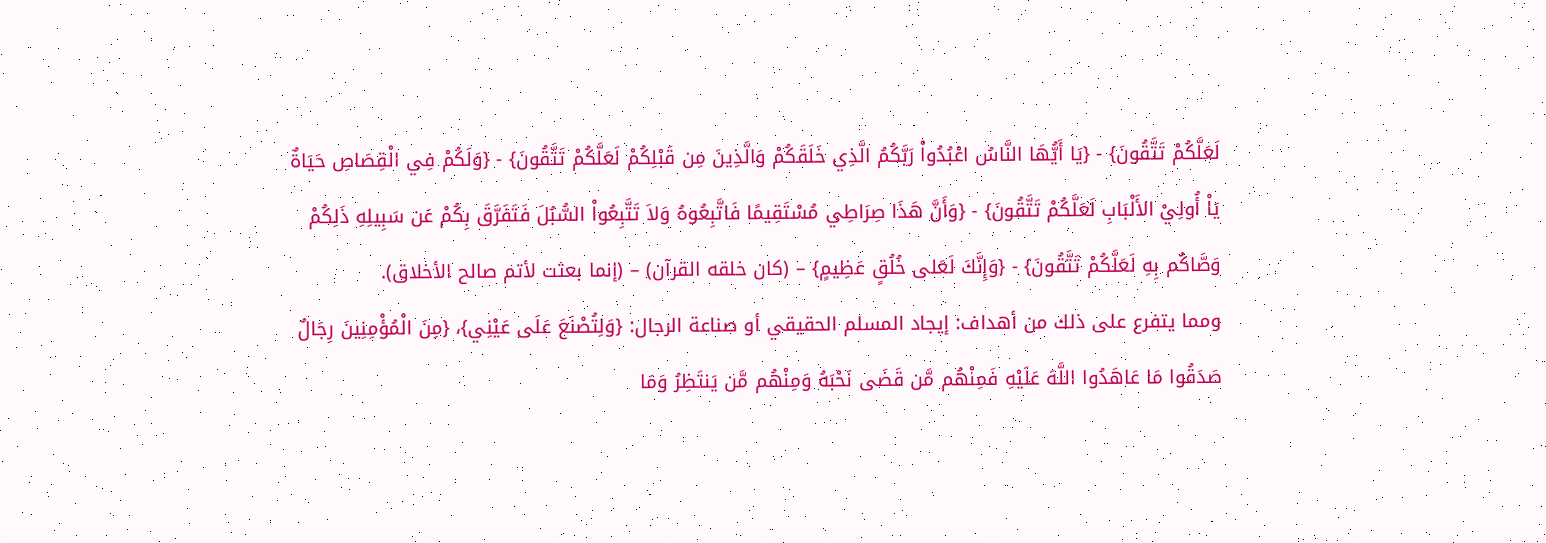لَعَلَّكُمْ تَتَّقُونَ} - {يَا أَيُّهَا النَّاسُ اعْبُدُواْ رَبَّكُمُ الَّذِي خَلَقَكُمْ وَالَّذِينَ مِن قَبْلِكُمْ لَعَلَّكُمْ تَتَّقُونَ} - {وَلَكُمْ فِي الْقِصَاصِ حَيَاةٌ يَاْ أُولِيْ الأَلْبَابِ لَعَلَّكُمْ تَتَّقُونَ} - {وَأَنَّ هَذَا صِرَاطِي مُسْتَقِيمًا فَاتَّبِعُوهُ وَلاَ تَتَّبِعُواْ السُّبُلَ فَتَفَرَّقَ بِكُمْ عَن سَبِيلِهِ ذَلِكُمْ وَصَّاكُم بِهِ لَعَلَّكُمْ تَتَّقُونَ} - {وَإِنَّكَ لَعَلى خُلُقٍ عَظِيمٍ} – (كان خلقه القرآن) – (إنما بعثت لأتم صالح الأخلاق).
ومما يتفرع على ذلك من أهداف: إيجاد المسلم الحقيقي أو صناعة الرجال: {وَلِتُصْنَعَ عَلَى عَيْنِي}، {مِنَ الْمُؤْمِنِينَ رِجَالٌ صَدَقُوا مَا عَاهَدُوا اللَّهَ عَلَيْهِ فَمِنْهُم مَّن قَضَى نَحْبَهُ وَمِنْهُم مَّن يَنتَظِرُ وَمَا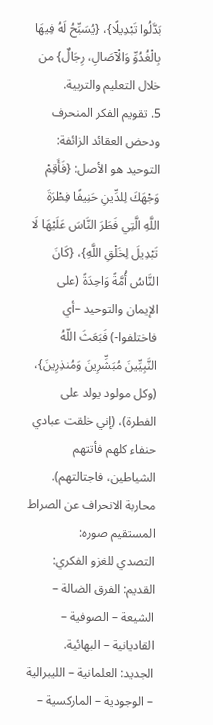بَدَّلُوا تَبْدِيلًا}، {يُسَبِّحُ لَهُ فِيهَا بِالْغُدُوِّ وَالْآصَالِ، رِجَالٌ} من خلال التعليم والتربية.
5. تقويم الفكر المنحرف ودحض العقائد الزائفة:
التوحيد هو الأصل: {فَأَقِمْ وَجْهَكَ لِلدِّينِ حَنِيفًا فِطْرَةَ اللَّهِ الَّتِي فَطَرَ النَّاسَ عَلَيْهَا لَا تَبْدِيلَ لِخَلْقِ اللَّهِ}، {كَانَ النَّاسُ أُمَّةً وَاحِدَةً (على الإيمان والتوحيد –أي فاختلفوا-) فَبَعَثَ اللّهُ النَّبِيِّينَ مُبَشِّرِينَ وَمُنذِرِينَ}، (وكل مولود يولد على الفطرة)، (إني خلقت عبادي حنفاء كلهم فأتتهم الشياطين، فاجتالتهم).
محاربة الانحراف عن الصراط المستقيم صوره:
التصدي للغزو الفكري:
القديم: الفرق الضالة – الشيعة – الصوفية – القاديانية – البهائية.
الجديد: العلمانية – الليبرالية – الوجودية – الماركسية –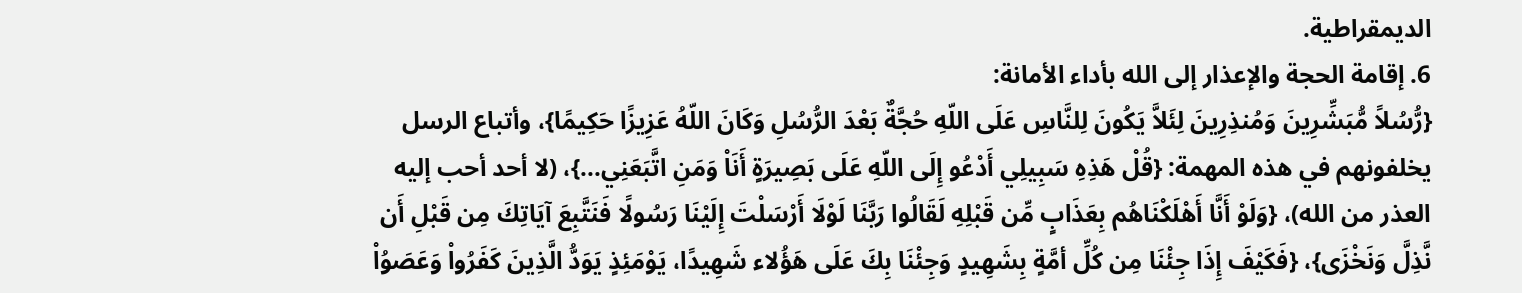الديمقراطية.
6. إقامة الحجة والإعذار إلى الله بأداء الأمانة:
{رُّسُلاً مُّبَشِّرِينَ وَمُنذِرِينَ لِئَلاَّ يَكُونَ لِلنَّاسِ عَلَى اللّهِ حُجَّةٌ بَعْدَ الرُّسُلِ وَكَانَ اللّهُ عَزِيزًا حَكِيمًا}، وأتباع الرسل يخلفونهم في هذه المهمة: {قُلْ هَذِهِ سَبِيلِي أَدْعُو إِلَى اللّهِ عَلَى بَصِيرَةٍ أَنَاْ وَمَنِ اتَّبَعَنِي...}، (لا أحد أحب إليه العذر من الله)، {وَلَوْ أَنَّا أَهْلَكْنَاهُم بِعَذَابٍ مِّن قَبْلِهِ لَقَالُوا رَبَّنَا لَوْلَا أَرْسَلْتَ إِلَيْنَا رَسُولًا فَنَتَّبِعَ آيَاتِكَ مِن قَبْلِ أَن نَّذِلَّ وَنَخْزَى}، {فَكَيْفَ إِذَا جِئْنَا مِن كُلِّ أمَّةٍ بِشَهِيدٍ وَجِئْنَا بِكَ عَلَى هَؤُلاء شَهِيدًا، يَوْمَئِذٍ يَوَدُّ الَّذِينَ كَفَرُواْ وَعَصَوُاْ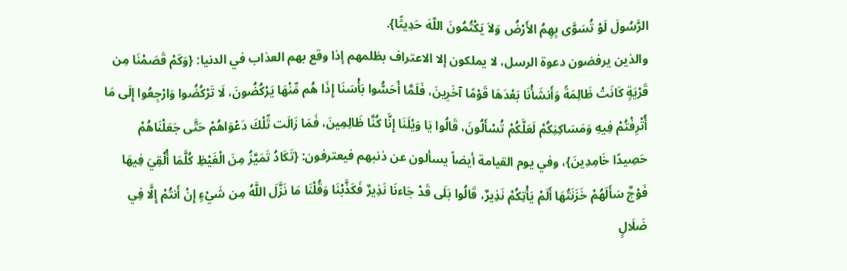الرَّسُولَ لَوْ تُسَوَّى بِهِمُ الأَرْضُ وَلاَ يَكْتُمُونَ اللّهَ حَدِيثًا}.
والذين يرفضون دعوة الرسل، لا يملكون إلا الاعتراف بظلمهم إذا وقع بهم العذاب في الدنيا: {وَكَمْ قَصَمْنَا مِن قَرْيَةٍ كَانَتْ ظَالِمَةً وَأَنشَأْنَا بَعْدَهَا قَوْمًا آخَرِينَ، فَلَمَّا أَحَسُّوا بَأْسَنَا إِذَا هُم مِّنْهَا يَرْكُضُونَ، لَا تَرْكُضُوا وَارْجِعُوا إِلَى مَا أُتْرِفْتُمْ فِيهِ وَمَسَاكِنِكُمْ لَعَلَّكُمْ تُسْأَلُونَ، قَالُوا يَا وَيْلَنَا إِنَّا كُنَّا ظَالِمِينَ، فَمَا زَالَت تِّلْكَ دَعْوَاهُمْ حَتَّى جَعَلْنَاهُمْ حَصِيدًا خَامِدِينَ}، وفي يوم القيامة أيضاً يسألون عن ذنبهم فيعترفون: {تَكَادُ تَمَيَّزُ مِنَ الْغَيْظِ كُلَّمَا أُلْقِيَ فِيهَا فَوْجٌ سَأَلَهُمْ خَزَنَتُهَا أَلَمْ يَأْتِكُمْ نَذِيرٌ، قَالُوا بَلَى قَدْ جَاءنَا نَذِيرٌ فَكَذَّبْنَا وَقُلْنَا مَا نَزَّلَ اللَّهُ مِن شَيْءٍ إِنْ أَنتُمْ إِلَّا فِي ضَلَالٍ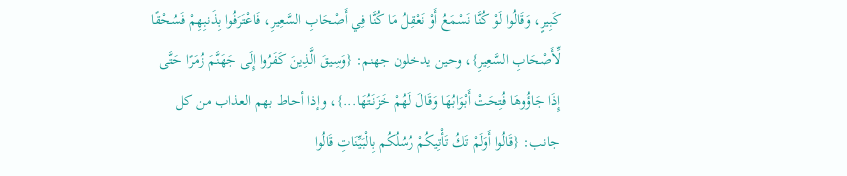كَبِيرٍ، وَقَالُوا لَوْ كُنَّا نَسْمَعُ أَوْ نَعْقِلُ مَا كُنَّا فِي أَصْحَابِ السَّعِيرِ، فَاعْتَرَفُوا بِذَنبِهِمْ فَسُحْقًا لِّأَصْحَابِ السَّعِيرِ}، وحين يدخلون جهنم: {وَسِيقَ الَّذِينَ كَفَرُوا إِلَى جَهَنَّمَ زُمَرًا حَتَّى إِذَا جَاؤُوهَا فُتِحَتْ أَبْوَابُهَا وَقَالَ لَهُمْ خَزَنَتُهَا...}، وإذا أحاط بهم العذاب من كل جانب: {قَالُوا أَوَلَمْ تَكُ تَأْتِيكُمْ رُسُلُكُم بِالْبَيِّنَاتِ قَالُوا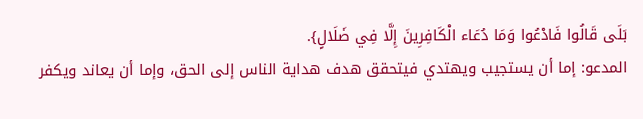بَلَى قَالُوا فَادْعُوا وَمَا دُعَاء الْكَافِرِينَ إِلَّا فِي ضَلَالٍ}.
المدعو: إما أن يستجيب ويهتدي فيتحقق هدف هداية الناس إلى الحق، وإما أن يعاند ويكفر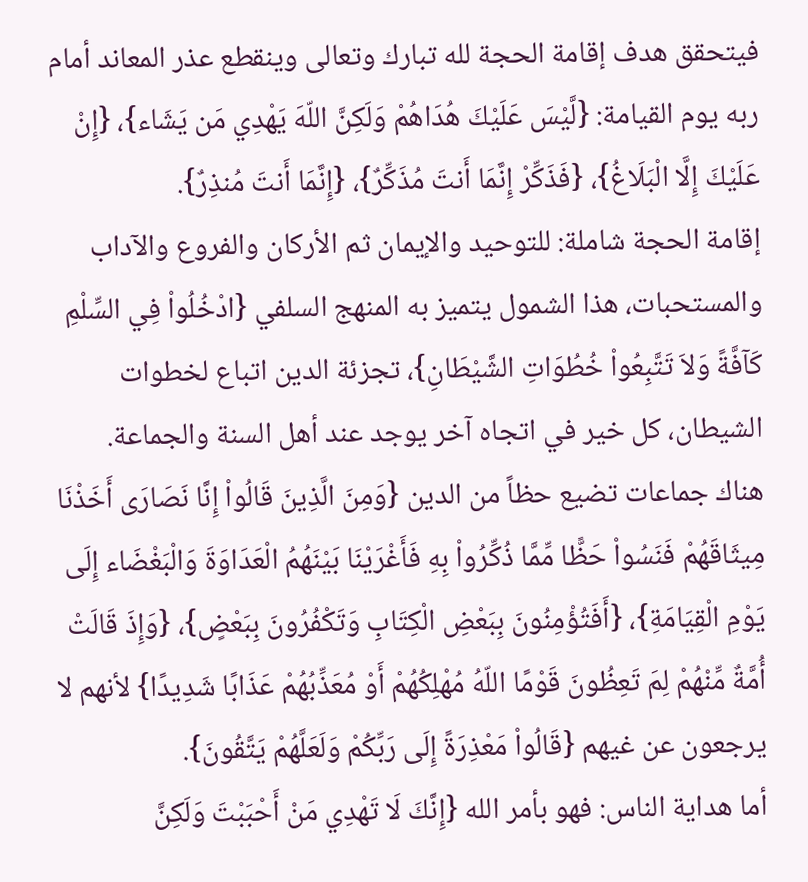فيتحقق هدف إقامة الحجة لله تبارك وتعالى وينقطع عذر المعاند أمام ربه يوم القيامة: {لَّيْسَ عَلَيْكَ هُدَاهُمْ وَلَكِنَّ اللّهَ يَهْدِي مَن يَشَاء}، {إِنْ عَلَيْكَ إِلَّا الْبَلَاغُ}، {فَذَكِّرْ إِنَّمَا أَنتَ مُذَكِّرٌ}، {إِنَّمَا أَنتَ مُنذِرٌ}.
إقامة الحجة شاملة: للتوحيد والإيمان ثم الأركان والفروع والآداب والمستحبات، هذا الشمول يتميز به المنهج السلفي {ادْخُلُواْ فِي السِّلْمِ كَآفَّةً وَلاَ تَتَّبِعُواْ خُطُوَاتِ الشَّيْطَانِ}، تجزئة الدين اتباع لخطوات الشيطان، كل خير في اتجاه آخر يوجد عند أهل السنة والجماعة.
هناك جماعات تضيع حظاً من الدين {وَمِنَ الَّذِينَ قَالُواْ إِنَّا نَصَارَى أَخَذْنَا مِيثَاقَهُمْ فَنَسُواْ حَظًّا مِّمَّا ذُكِّرُواْ بِهِ فَأَغْرَيْنَا بَيْنَهُمُ الْعَدَاوَةَ وَالْبَغْضَاء إِلَى يَوْمِ الْقِيَامَةِ}، {أَفَتُؤْمِنُونَ بِبَعْضِ الْكِتَابِ وَتَكْفُرُونَ بِبَعْضٍ}، {وَإِذَ قَالَتْ أُمَّةٌ مِّنْهُمْ لِمَ تَعِظُونَ قَوْمًا اللّهُ مُهْلِكُهُمْ أَوْ مُعَذِّبُهُمْ عَذَابًا شَدِيدًا} لأنهم لا يرجعون عن غيهم {قَالُواْ مَعْذِرَةً إِلَى رَبِّكُمْ وَلَعَلَّهُمْ يَتَّقُونَ}.
أما هداية الناس: فهو بأمر الله {إِنَّكَ لَا تَهْدِي مَنْ أَحْبَبْتَ وَلَكِنَّ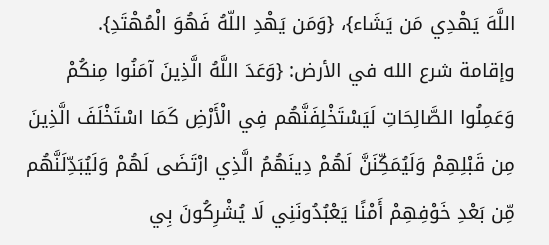اللَّهَ يَهْدِي مَن يَشَاء}، {وَمَن يَهْدِ اللّهُ فَهُوَ الْمُهْتَدِ}.
وإقامة شرع الله في الأرض: {وَعَدَ اللَّهُ الَّذِينَ آمَنُوا مِنكُمْ وَعَمِلُوا الصَّالِحَاتِ لَيَسْتَخْلِفَنَّهُم فِي الْأَرْضِ كَمَا اسْتَخْلَفَ الَّذِينَ مِن قَبْلِهِمْ وَلَيُمَكِّنَنَّ لَهُمْ دِينَهُمُ الَّذِي ارْتَضَى لَهُمْ وَلَيُبَدِّلَنَّهُم مِّن بَعْدِ خَوْفِهِمْ أَمْنًا يَعْبُدُونَنِي لَا يُشْرِكُونَ بِي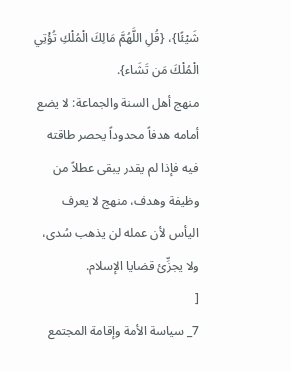شَيْئًا}، {قُلِ اللَّهُمَّ مَالِكَ الْمُلْكِ تُؤْتِي الْمُلْكَ مَن تَشَاء}.
منهج أهل السنة والجماعة: لا يضع أمامه هدفاً محدوداً يحصر طاقته فيه فإذا لم يقدر يبقى عطلاً من وظيفة وهدف، منهج لا يعرف اليأس لأن عمله لن يذهب سُدى، ولا يجزِّئ قضايا الإسلام.
[
7_ سياسة الأمة وإقامة المجتمع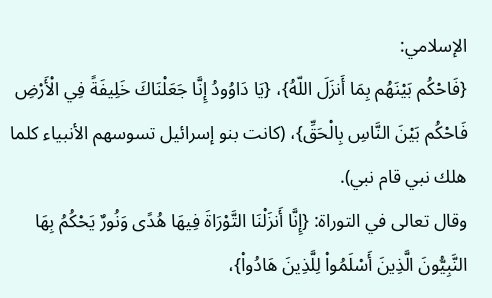الإسلامي:
{فَاحْكُم بَيْنَهُم بِمَا أَنزَلَ اللّهُ}، {يَا دَاوُودُ إِنَّا جَعَلْنَاكَ خَلِيفَةً فِي الْأَرْضِ فَاحْكُم بَيْنَ النَّاسِ بِالْحَقِّ}، (كانت بنو إسرائيل تسوسهم الأنبياء كلما هلك نبي قام نبي).
وقال تعالى في التوراة: {إِنَّا أَنزَلْنَا التَّوْرَاةَ فِيهَا هُدًى وَنُورٌ يَحْكُمُ بِهَا النَّبِيُّونَ الَّذِينَ أَسْلَمُواْ لِلَّذِينَ هَادُواْ}،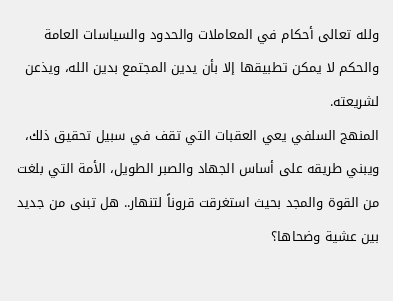ولله تعالى أحكام في المعاملات والحدود والسياسات العامة والحكم لا يمكن تطبيقها إلا بأن يدين المجتمع بدين الله، ويذعن لشريعته.
المنهج السلفي يعي العقبات التي تقف في سبيل تحقيق ذلك، ويبني طريقه على أساس الجهاد والصبر الطويل، الأمة التي بلغت من القوة والمجد بحيث استغرقت قروناً لتنهار.. هل تبنى من جديد بين عشية وضحاها؟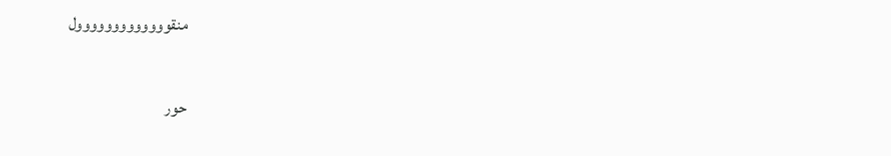منقووووووووووووول

حور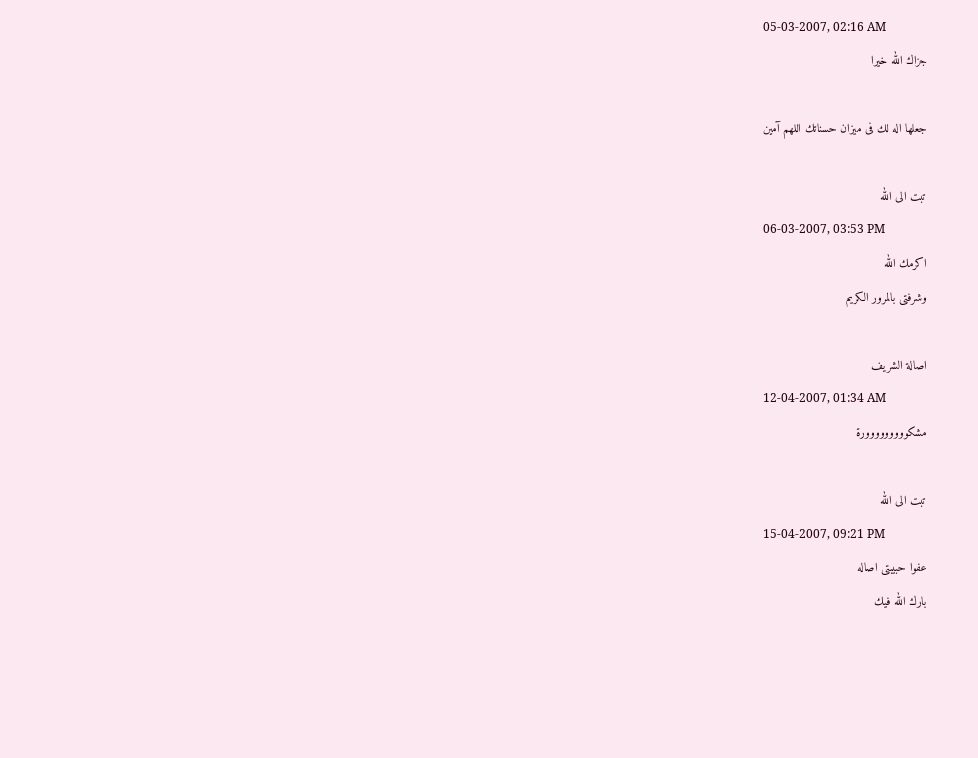05-03-2007, 02:16 AM
جزاك الله خيرا

جعلها اله لك فى ميزان حسناتك اللهم آمين

تبت الى الله
06-03-2007, 03:53 PM
اكرمك الله
وشرفتى بالمرور الكريم

اصالة الشريف
12-04-2007, 01:34 AM
مشكووووووووورة

تبت الى الله
15-04-2007, 09:21 PM
عفوا حبيبتى اصاله
بارك الله فيك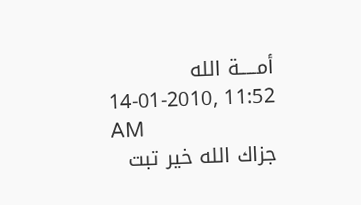أمـــــة الله
14-01-2010, 11:52 AM
جزاك الله خير تبت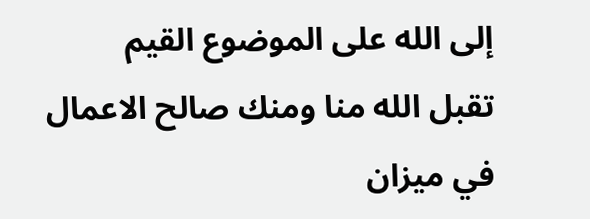إلى الله على الموضوع القيم
تقبل الله منا ومنك صالح الاعمال
في ميزان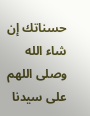حسناتك إن شاء الله
وصلى اللهم على سيدنا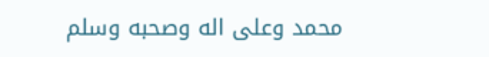محمد وعلى اله وصحبه وسلم